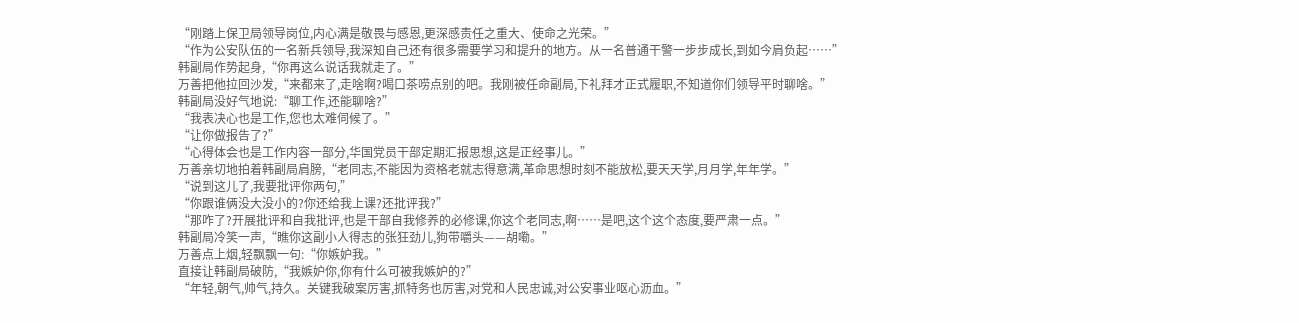“刚踏上保卫局领导岗位,内心满是敬畏与感恩,更深感责任之重大、使命之光荣。”
“作为公安队伍的一名新兵领导,我深知自己还有很多需要学习和提升的地方。从一名普通干警一步步成长,到如今肩负起……”
韩副局作势起身,“你再这么说话我就走了。”
万善把他拉回沙发,“来都来了,走啥啊?喝口茶唠点别的吧。我刚被任命副局,下礼拜才正式履职,不知道你们领导平时聊啥。”
韩副局没好气地说:“聊工作,还能聊啥?”
“我表决心也是工作,您也太难伺候了。”
“让你做报告了?”
“心得体会也是工作内容一部分,华国党员干部定期汇报思想,这是正经事儿。”
万善亲切地拍着韩副局肩膀,“老同志,不能因为资格老就志得意满,革命思想时刻不能放松,要天天学,月月学,年年学。”
“说到这儿了,我要批评你两句,”
“你跟谁俩没大没小的?你还给我上课?还批评我?”
“那咋了?开展批评和自我批评,也是干部自我修养的必修课,你这个老同志,啊……是吧,这个这个态度,要严肃一点。”
韩副局冷笑一声,“瞧你这副小人得志的张狂劲儿,狗带嚼头——胡嘞。”
万善点上烟,轻飘飘一句:“你嫉妒我。”
直接让韩副局破防,“我嫉妒你,你有什么可被我嫉妒的?”
“年轻,朝气,帅气,持久。关键我破案厉害,抓特务也厉害,对党和人民忠诚,对公安事业呕心沥血。”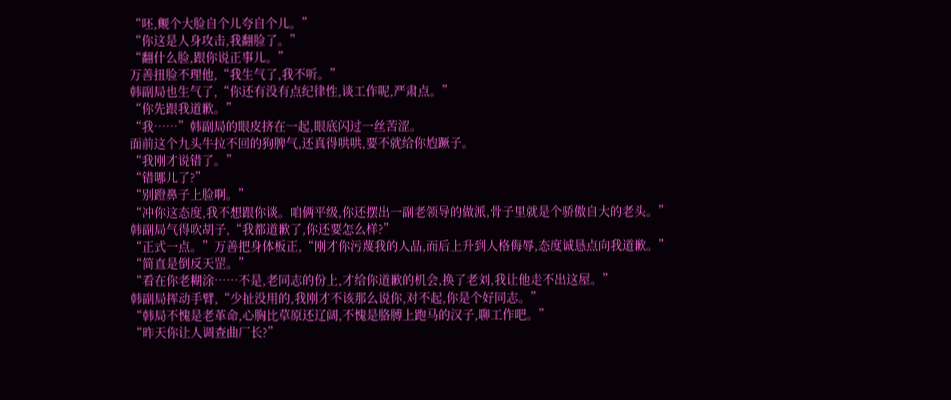“呸,觍个大脸自个儿夸自个儿。”
“你这是人身攻击,我翻脸了。”
“翻什么脸,跟你说正事儿。”
万善扭脸不理他,“我生气了,我不听。”
韩副局也生气了,“你还有没有点纪律性,谈工作呢,严肃点。”
“你先跟我道歉。”
“我……”韩副局的眼皮挤在一起,眼底闪过一丝苦涩。
面前这个九头牛拉不回的狗脾气,还真得哄哄,要不就给你尥蹶子。
“我刚才说错了。”
“错哪儿了?”
“别蹬鼻子上脸啊。”
“冲你这态度,我不想跟你谈。咱俩平级,你还摆出一副老领导的做派,骨子里就是个骄傲自大的老头。”
韩副局气得吹胡子,“我都道歉了,你还要怎么样?”
“正式一点。”万善把身体板正,“刚才你污蔑我的人品,而后上升到人格侮辱,态度诚恳点向我道歉。”
“简直是倒反天罡。”
“看在你老糊涂……不是,老同志的份上,才给你道歉的机会,换了老刘,我让他走不出这屋。”
韩副局挥动手臂,“少扯没用的,我刚才不该那么说你,对不起,你是个好同志。”
“韩局不愧是老革命,心胸比草原还辽阔,不愧是胳膊上跑马的汉子,聊工作吧。”
“昨天你让人调查曲厂长?”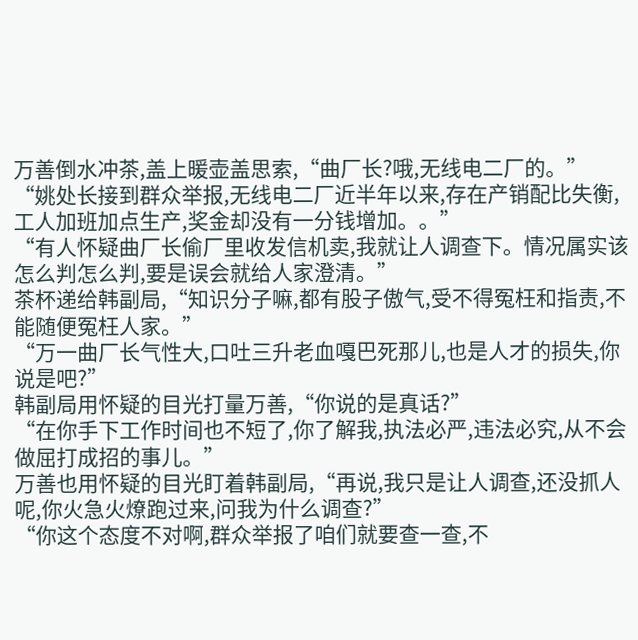万善倒水冲茶,盖上暖壶盖思索,“曲厂长?哦,无线电二厂的。”
“姚处长接到群众举报,无线电二厂近半年以来,存在产销配比失衡,工人加班加点生产,奖金却没有一分钱增加。。”
“有人怀疑曲厂长偷厂里收发信机卖,我就让人调查下。情况属实该怎么判怎么判,要是误会就给人家澄清。”
茶杯递给韩副局,“知识分子嘛,都有股子傲气,受不得冤枉和指责,不能随便冤枉人家。”
“万一曲厂长气性大,口吐三升老血嘎巴死那儿,也是人才的损失,你说是吧?”
韩副局用怀疑的目光打量万善,“你说的是真话?”
“在你手下工作时间也不短了,你了解我,执法必严,违法必究,从不会做屈打成招的事儿。”
万善也用怀疑的目光盯着韩副局,“再说,我只是让人调查,还没抓人呢,你火急火燎跑过来,问我为什么调查?”
“你这个态度不对啊,群众举报了咱们就要查一查,不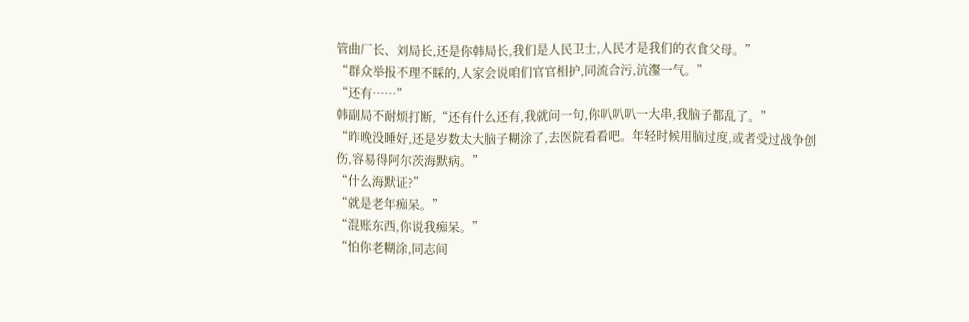管曲厂长、刘局长,还是你韩局长,我们是人民卫士,人民才是我们的衣食父母。”
“群众举报不理不睬的,人家会说咱们官官相护,同流合污,沆瀣一气。”
“还有……”
韩副局不耐烦打断,“还有什么还有,我就问一句,你叭叭叭一大串,我脑子都乱了。”
“昨晚没睡好,还是岁数太大脑子糊涂了,去医院看看吧。年轻时候用脑过度,或者受过战争创伤,容易得阿尔茨海默病。”
“什么海默证?”
“就是老年痴呆。”
“混账东西,你说我痴呆。”
“怕你老糊涂,同志间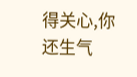得关心,你还生气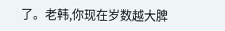了。老韩,你现在岁数越大脾